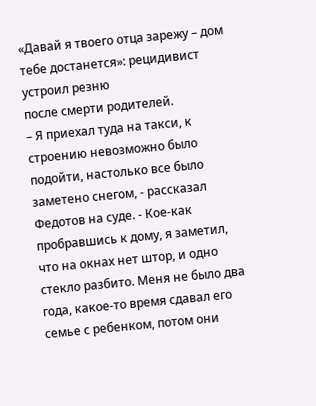«Давай я твоего отца зарежу – дом тебе достанется»: рецидивист устроил резню
после смерти родителей.
– Я приехал туда на такси, к строению невозможно было подойти, настолько все было заметено снегом, - рассказал Федотов на суде. - Кое-как пробравшись к дому, я заметил, что на окнах нет штор, и одно стекло разбито. Меня не было два года, какое-то время сдавал его семье с ребенком, потом они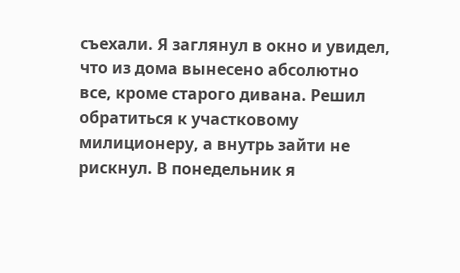съехали. Я заглянул в окно и увидел, что из дома вынесено абсолютно все, кроме старого дивана. Решил обратиться к участковому милиционеру, а внутрь зайти не рискнул. В понедельник я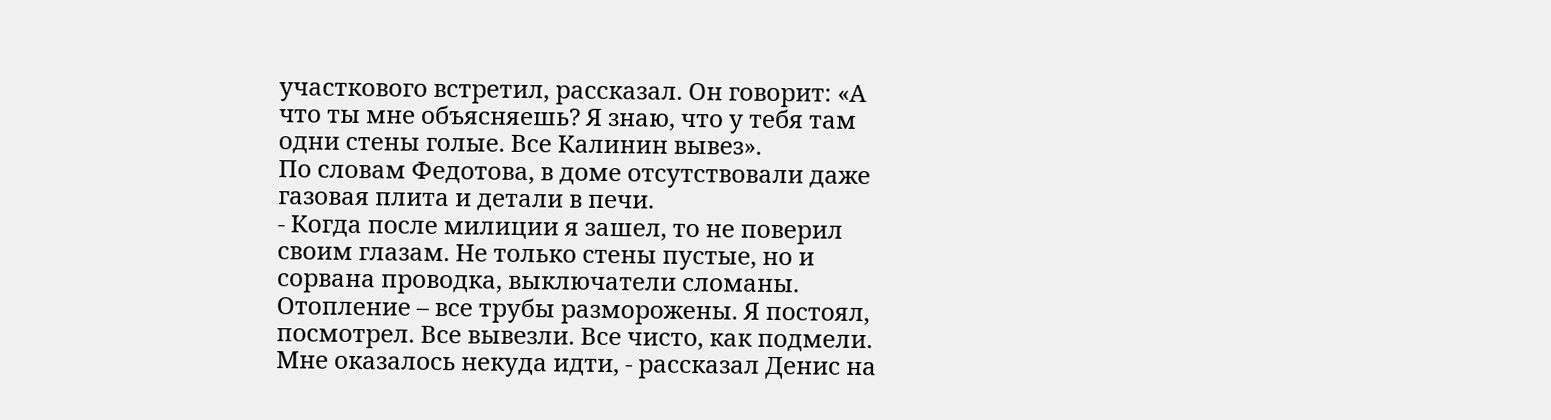участкового встретил, рассказал. Он говорит: «А что ты мне объясняешь? Я знаю, что у тебя там одни стены голые. Все Калинин вывез».
По словам Федотова, в доме отсутствовали даже газовая плита и детали в печи.
- Когда после милиции я зашел, то не поверил своим глазам. Не только стены пустые, но и сорвана проводка, выключатели сломаны. Отопление – все трубы разморожены. Я постоял, посмотрел. Все вывезли. Все чисто, как подмели. Мне оказалось некуда идти, - рассказал Денис на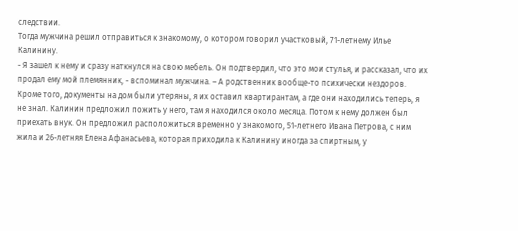следствии.
Тогда мужчина решил отправиться к знакомому, о котором говорил участковый, 71-летнему Илье Калинину.
- Я зашел к нему и сразу наткнулся на свою мебель. Он подтвердил, что это мои стулья, и рассказал, что их продал ему мой племянник, - вспоминал мужчина. – А родственник вообще-то психически нездоров. Кроме того, документы на дом были утеряны, я их оставил квартирантам, а где они находились теперь, я не знал. Калинин предложил пожить у него, там я находился около месяца. Потом к нему должен был приехать внук. Он предложил расположиться временно у знакомого, 51-летнего Ивана Петрова, с ним жила и 26-летняя Елена Афанасьева, которая приходила к Калинину иногда за спиртным, у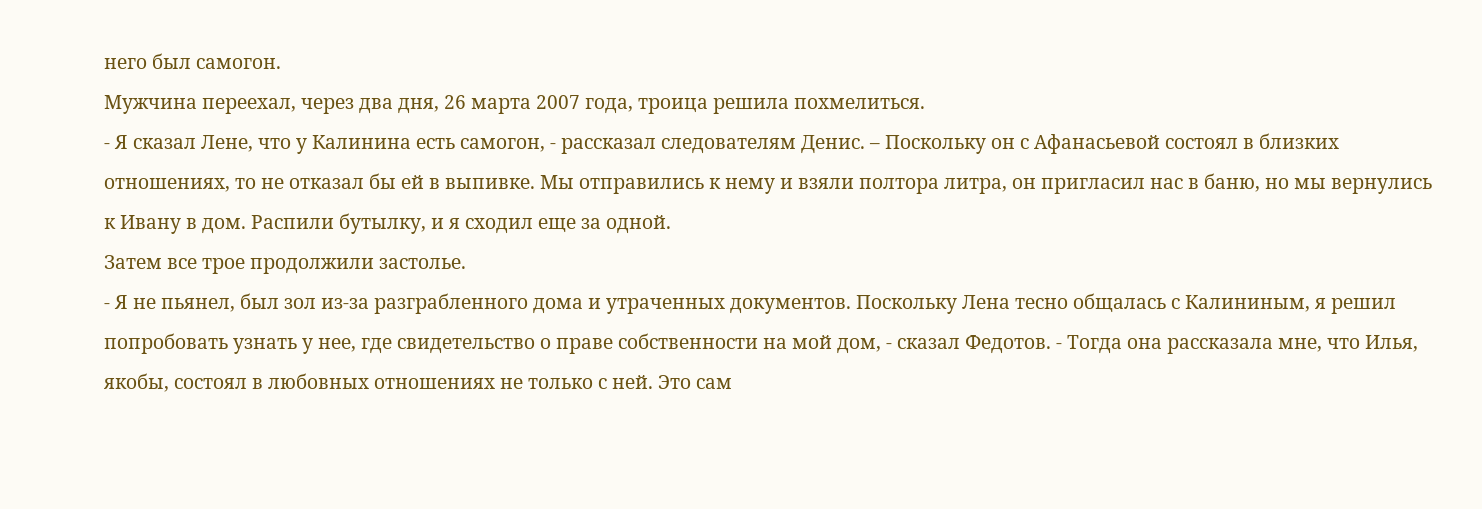него был самогон.
Мужчина переехал, через два дня, 26 марта 2007 года, троица решила похмелиться.
- Я сказал Лене, что у Калинина есть самогон, - рассказал следователям Денис. – Поскольку он с Афанасьевой состоял в близких отношениях, то не отказал бы ей в выпивке. Мы отправились к нему и взяли полтора литра, он пригласил нас в баню, но мы вернулись к Ивану в дом. Распили бутылку, и я сходил еще за одной.
Затем все трое продолжили застолье.
- Я не пьянел, был зол из-за разграбленного дома и утраченных документов. Поскольку Лена тесно общалась с Калининым, я решил попробовать узнать у нее, где свидетельство о праве собственности на мой дом, - сказал Федотов. - Тогда она рассказала мне, что Илья, якобы, состоял в любовных отношениях не только с ней. Это сам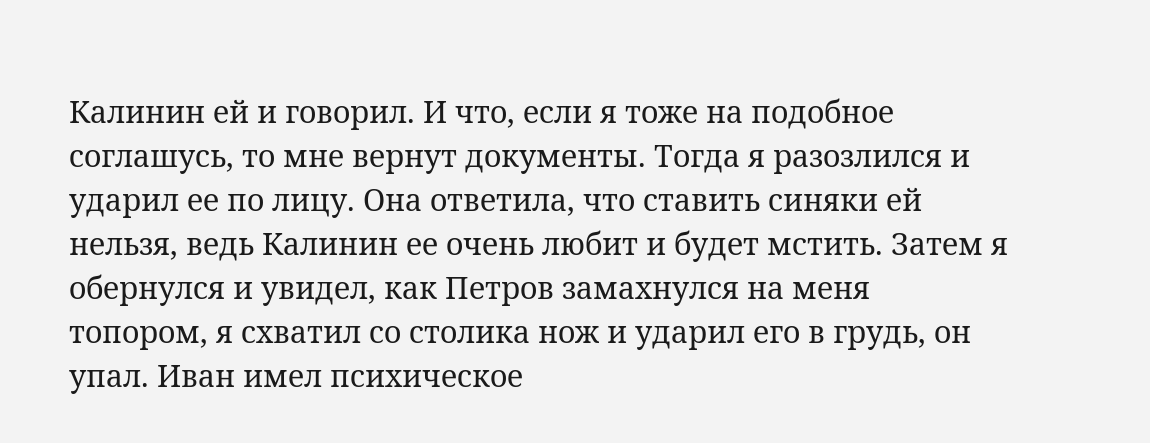Калинин ей и говорил. И что, если я тоже на подобное соглашусь, то мне вернут документы. Тогда я разозлился и ударил ее по лицу. Она ответила, что ставить синяки ей нельзя, ведь Калинин ее очень любит и будет мстить. Затем я обернулся и увидел, как Петров замахнулся на меня топором, я схватил со столика нож и ударил его в грудь, он упал. Иван имел психическое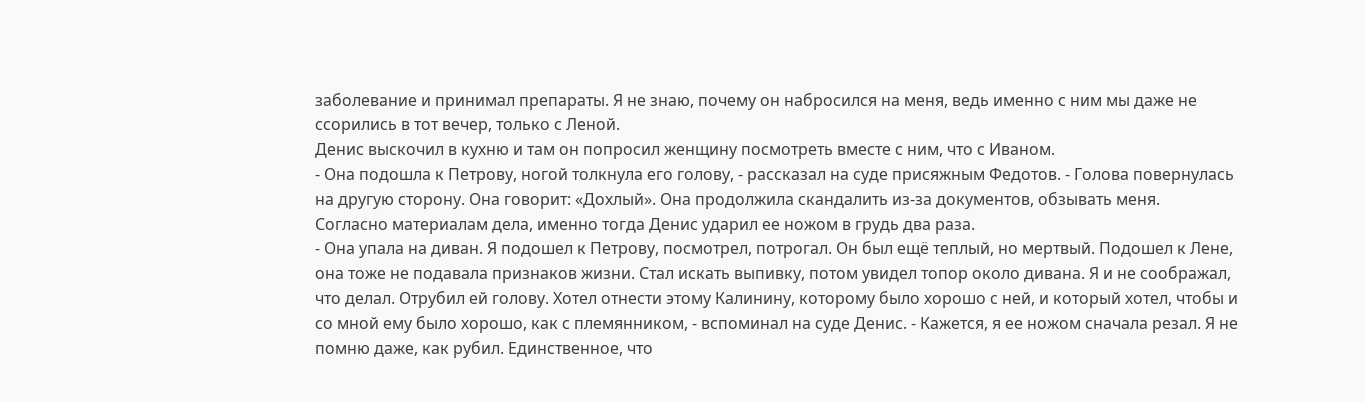заболевание и принимал препараты. Я не знаю, почему он набросился на меня, ведь именно с ним мы даже не ссорились в тот вечер, только с Леной.
Денис выскочил в кухню и там он попросил женщину посмотреть вместе с ним, что с Иваном.
- Она подошла к Петрову, ногой толкнула его голову, - рассказал на суде присяжным Федотов. - Голова повернулась на другую сторону. Она говорит: «Дохлый». Она продолжила скандалить из-за документов, обзывать меня.
Согласно материалам дела, именно тогда Денис ударил ее ножом в грудь два раза.
- Она упала на диван. Я подошел к Петрову, посмотрел, потрогал. Он был ещё теплый, но мертвый. Подошел к Лене, она тоже не подавала признаков жизни. Стал искать выпивку, потом увидел топор около дивана. Я и не соображал, что делал. Отрубил ей голову. Хотел отнести этому Калинину, которому было хорошо с ней, и который хотел, чтобы и со мной ему было хорошо, как с племянником, - вспоминал на суде Денис. - Кажется, я ее ножом сначала резал. Я не помню даже, как рубил. Единственное, что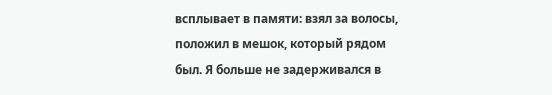всплывает в памяти: взял за волосы, положил в мешок, который рядом был. Я больше не задерживался в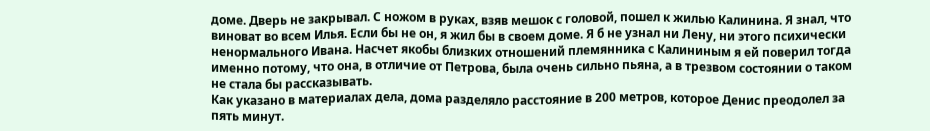доме. Дверь не закрывал. С ножом в руках, взяв мешок с головой, пошел к жилью Калинина. Я знал, что виноват во всем Илья. Если бы не он, я жил бы в своем доме. Я б не узнал ни Лену, ни этого психически ненормального Ивана. Насчет якобы близких отношений племянника с Калининым я ей поверил тогда именно потому, что она, в отличие от Петрова, была очень сильно пьяна, а в трезвом состоянии о таком не стала бы рассказывать.
Как указано в материалах дела, дома разделяло расстояние в 200 метров, которое Денис преодолел за пять минут.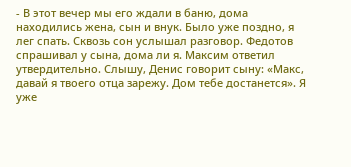- В этот вечер мы его ждали в баню, дома находились жена, сын и внук. Было уже поздно, я лег спать. Сквозь сон услышал разговор. Федотов спрашивал у сына, дома ли я. Максим ответил утвердительно. Слышу, Денис говорит сыну: «Макс, давай я твоего отца зарежу. Дом тебе достанется». Я уже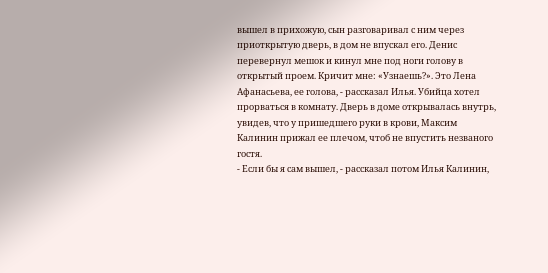вышел в прихожую, сын разговаривал с ним через приоткрытую дверь, в дом не впускал его. Денис перевернул мешок и кинул мне под ноги голову в открытый проем. Кричит мне: «Узнаешь?». Это Лена Афанасьева, ее голова, - рассказал Илья. Убийца хотел прорваться в комнату. Дверь в доме открывалась внутрь, увидев, что у пришедшего руки в крови, Максим Калинин прижал ее плечом, чтоб не впустить незваного гостя.
- Если бы я сам вышел, - рассказал потом Илья Калинин,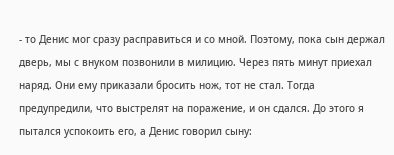- то Денис мог сразу расправиться и со мной. Поэтому, пока сын держал дверь, мы с внуком позвонили в милицию. Через пять минут приехал наряд. Они ему приказали бросить нож, тот не стал. Тогда предупредили, что выстрелят на поражение, и он сдался. До этого я пытался успокоить его, а Денис говорил сыну: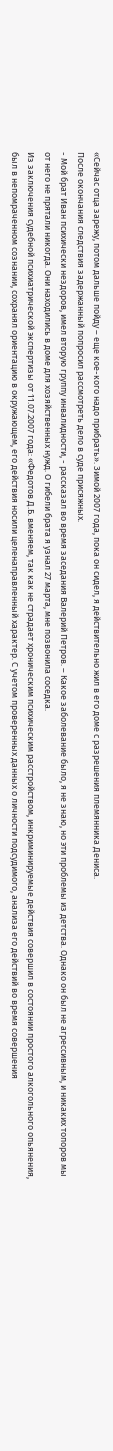«Сейчас отца зарежу, потом дальше пойду – еще кое-кого надо прибрать». Зимой 2007 года, пока он сидел, я действительно жил в его доме с разрешения племянника Дениса.
После окончания следствия задержанный попросил рассмотреть дело в суде присяжных.
- Мой брат Иван психически нездоров, имел вторую группу инвалидности, - рассказал во время заседания Валерий Петров. – Какое заболевание было, я не знаю, но эти проблемы из детства. Однако он был не агрессивным, и никаких топоров мы от него не прятали никогда. Они находились в доме для хозяйственных нужд. О гибели брата я узнал 27 марта, мне позвонила соседка.
Из заключения судебной психиатрической экспертизы от 11.07.2007 года: «Федотов Д.Б. вменяем, так как не страдает хроническим психическим расстройством, инкриминируемые действия совершил в состоянии простого алкогольного опьянения, был в непомраченном сознании, сохранял ориентацию в окружающем, его действия носили целенаправленный характер. С учетом проверенных данных о личности подсудимого, анализа его действий во время совершения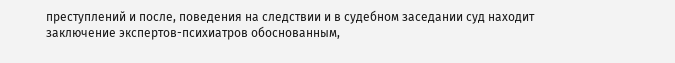преступлений и после, поведения на следствии и в судебном заседании суд находит заключение экспертов-психиатров обоснованным,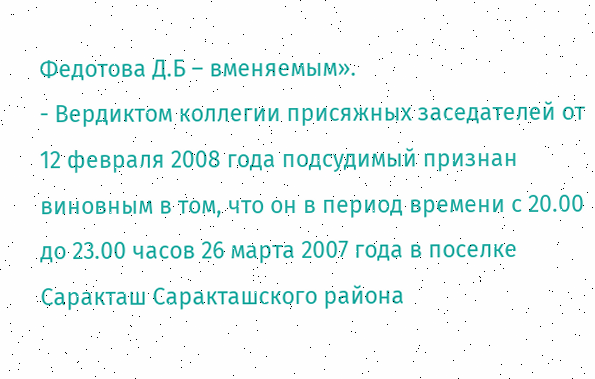Федотова Д.Б – вменяемым».
- Вердиктом коллегии присяжных заседателей от 12 февраля 2008 года подсудимый признан виновным в том, что он в период времени с 20.00 до 23.00 часов 26 марта 2007 года в поселке Саракташ Саракташского района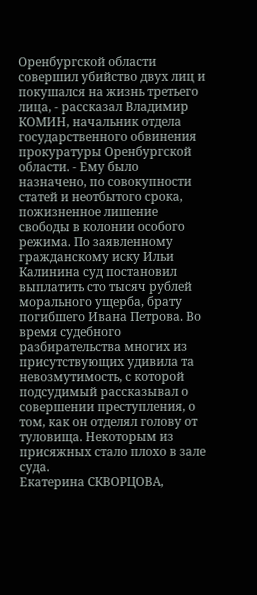Оренбургской области совершил убийство двух лиц и покушался на жизнь третьего лица, - рассказал Владимир КОМИН, начальник отдела государственного обвинения прокуратуры Оренбургской области. - Ему было назначено, по совокупности статей и неотбытого срока, пожизненное лишение свободы в колонии особого режима. По заявленному гражданскому иску Ильи Калинина суд постановил выплатить сто тысяч рублей морального ущерба, брату погибшего Ивана Петрова. Во время судебного разбирательства многих из присутствующих удивила та невозмутимость, с которой подсудимый рассказывал о совершении преступления, о том, как он отделял голову от туловища. Некоторым из присяжных стало плохо в зале суда.
Екатерина СКВОРЦОВА,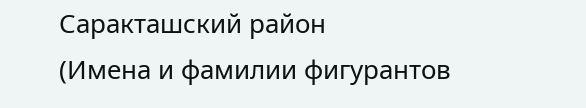Саракташский район
(Имена и фамилии фигурантов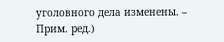уголовного дела изменены. – Прим. ред.)